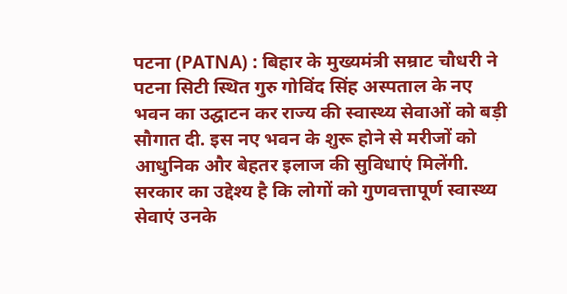पटना (PATNA) : बिहार के मुख्यमंत्री सम्राट चौधरी ने पटना सिटी स्थित गुरु गोविंद सिंह अस्पताल के नए भवन का उद्घाटन कर राज्य की स्वास्थ्य सेवाओं को बड़ी सौगात दी. इस नए भवन के शुरू होने से मरीजों को आधुनिक और बेहतर इलाज की सुविधाएं मिलेंगी. सरकार का उद्देश्य है कि लोगों को गुणवत्तापूर्ण स्वास्थ्य सेवाएं उनके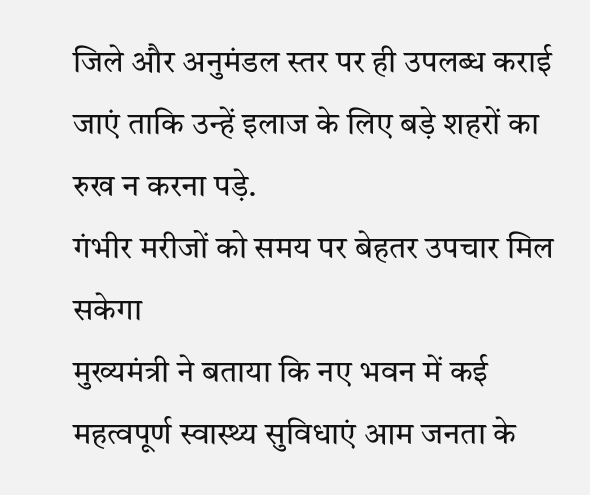जिले और अनुमंडल स्तर पर ही उपलब्ध कराई जाएं ताकि उन्हें इलाज के लिए बड़े शहरों का रुख न करना पड़े.
गंभीर मरीजों को समय पर बेहतर उपचार मिल सकेगा
मुख्यमंत्री ने बताया कि नए भवन में कई महत्वपूर्ण स्वास्थ्य सुविधाएं आम जनता के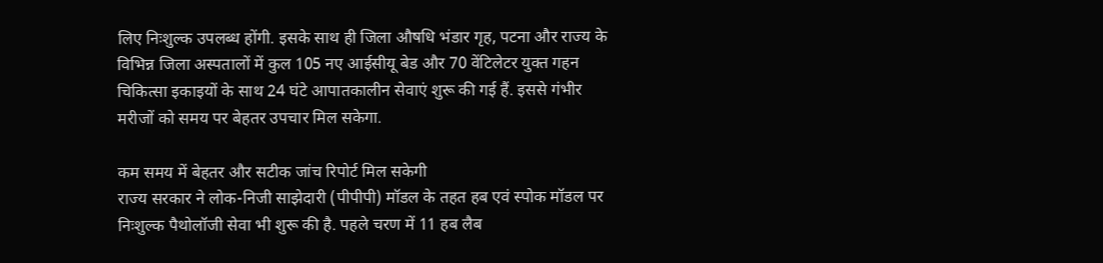लिए निःशुल्क उपलब्ध होंगी. इसके साथ ही जिला औषधि भंडार गृह, पटना और राज्य के विभिन्न जिला अस्पतालों में कुल 105 नए आईसीयू बेड और 70 वेंटिलेटर युक्त गहन चिकित्सा इकाइयों के साथ 24 घंटे आपातकालीन सेवाएं शुरू की गई हैं. इससे गंभीर मरीजों को समय पर बेहतर उपचार मिल सकेगा.

कम समय में बेहतर और सटीक जांच रिपोर्ट मिल सकेगी
राज्य सरकार ने लोक-निजी साझेदारी (पीपीपी) मॉडल के तहत हब एवं स्पोक मॉडल पर निःशुल्क पैथोलॉजी सेवा भी शुरू की है. पहले चरण में 11 हब लैब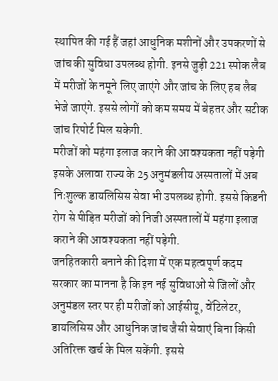स्थापित की गई हैं जहां आधुनिक मशीनों और उपकरणों से जांच की सुविधा उपलब्ध होगी. इनसे जुड़ी 221 स्पोक लैब में मरीजों के नमूने लिए जाएंगे और जांच के लिए हब लैब भेजे जाएंगे. इससे लोगों को कम समय में बेहतर और सटीक जांच रिपोर्ट मिल सकेगी.
मरीजों को महंगा इलाज कराने की आवश्यकता नहीं पड़ेगी
इसके अलावा राज्य के 25 अनुमंडलीय अस्पतालों में अब निःशुल्क डायलिसिस सेवा भी उपलब्ध होगी. इससे किडनी रोग से पीड़ित मरीजों को निजी अस्पतालों में महंगा इलाज कराने की आवश्यकता नहीं पड़ेगी.
जनहितकारी बनाने की दिशा में एक महत्वपूर्ण कदम
सरकार का मानना है कि इन नई सुविधाओं से जिलों और अनुमंडल स्तर पर ही मरीजों को आईसीयू, वेंटिलेटर, डायलिसिस और आधुनिक जांच जैसी सेवाएं बिना किसी अतिरिक्त खर्च के मिल सकेंगी. इससे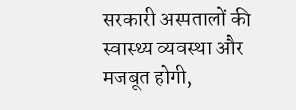सरकारी अस्पतालों की स्वास्थ्य व्यवस्था और मजबूत होगी,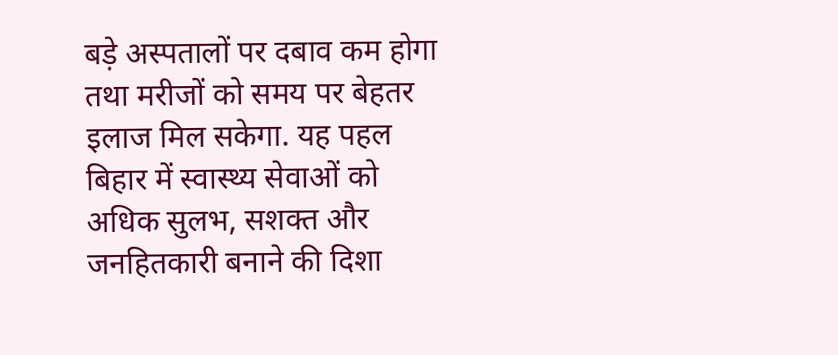बड़े अस्पतालों पर दबाव कम होगा तथा मरीजों को समय पर बेहतर इलाज मिल सकेगा. यह पहल बिहार में स्वास्थ्य सेवाओं को अधिक सुलभ, सशक्त और जनहितकारी बनाने की दिशा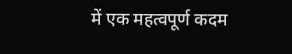में एक महत्वपूर्ण कदम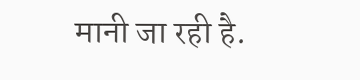मानी जा रही है.